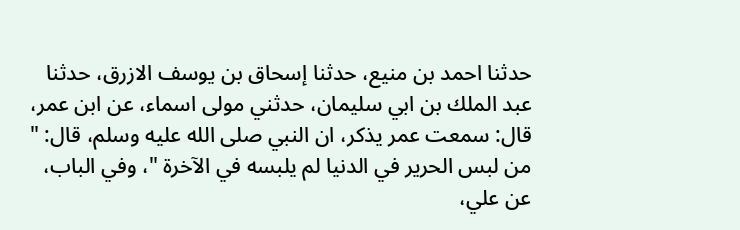حدثنا احمد بن منيع، حدثنا إسحاق بن يوسف الازرق، حدثنا عبد الملك بن ابي سليمان، حدثني مولى اسماء، عن ابن عمر، قال: سمعت عمر يذكر، ان النبي صلى الله عليه وسلم، قال: " من لبس الحرير في الدنيا لم يلبسه في الآخرة "، وفي الباب، عن علي،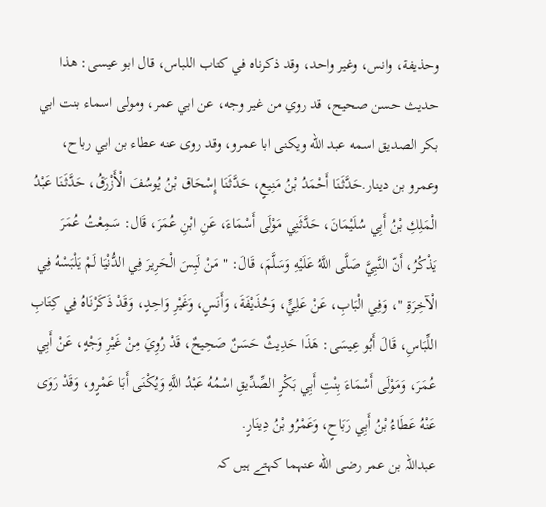وحذيفة، وانس، وغير واحد، وقد ذكرناه في كتاب اللباس، قال ابو عيسى: هذا حديث حسن صحيح، قد روي من غير وجه، عن ابي عمر، ومولى اسماء بنت ابي بكر الصديق اسمه عبد الله ويكنى ابا عمرو، وقد روى عنه عطاء بن ابي رباح، وعمرو بن دينار.حَدَّثَنَا أَحْمَدُ بْنُ مَنِيعٍ، حَدَّثَنَا إِسْحَاق بْنُ يُوسُفَ الْأَزْرَقُ، حَدَّثَنَا عَبْدُ الْمَلِكِ بْنُ أَبِي سُلَيْمَانَ، حَدَّثَنِي مَوْلَى أَسْمَاءَ، عَنِ ابْنِ عُمَرَ، قَال: سَمِعْتُ عُمَرَ يَذْكُرُ، أَنّ النَّبِيَّ صَلَّى اللَّهُ عَلَيْهِ وَسَلَّمَ، قَالَ: " مَنْ لَبِسَ الْحَرِيرَ فِي الدُّنْيَا لَمْ يَلْبَسْهُ فِي الْآخِرَةِ "، وَفِي الْبَابِ، عَنْ عَلِيٍّ، وَحُذَيْفَةَ، وَأَنَسٍ، وَغَيْرِ وَاحِدٍ، وَقَدْ ذَكَرْنَاهُ فِي كِتَابِ اللِّبَاسِ، قَالَ أَبُو عِيسَى: هَذَا حَدِيثٌ حَسَنٌ صَحِيحٌ، قَدْ رُوِيَ مِنْ غَيْرِ وَجْهٍ، عَنْ أَبِي عُمَرَ، وَمَوْلَى أَسْمَاءَ بِنْتِ أَبِي بَكْرٍ الصِّدِّيقِ اسْمُهُ عَبْدُ اللَّهِ وَيُكْنَى أَبَا عَمْرٍو، وَقَدْ رَوَى عَنْهُ عَطَاءُ بْنُ أَبِي رَبَاحٍ، وَعَمْرُو بْنُ دِينَارٍ.
عبداللہ بن عمر رضی الله عنہما کہتے ہیں کہ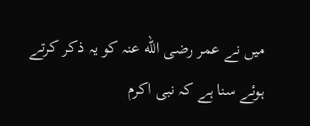میں نے عمر رضی الله عنہ کو یہ ذکر کرتے ہوئے سنا ہے کہ نبی اکرم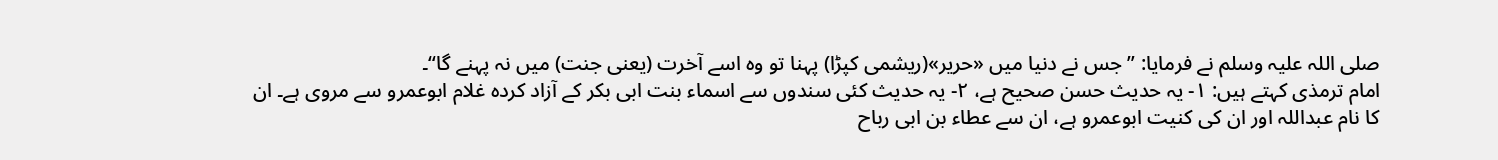صلی اللہ علیہ وسلم نے فرمایا: ”جس نے دنیا میں «حریر»(ریشمی کپڑا) پہنا تو وہ اسے آخرت (یعنی جنت) میں نہ پہنے گا“۔
امام ترمذی کہتے ہیں: ۱- یہ حدیث حسن صحیح ہے، ۲- یہ حدیث کئی سندوں سے اسماء بنت ابی بکر کے آزاد کردہ غلام ابوعمرو سے مروی ہے۔ ان کا نام عبداللہ اور ان کی کنیت ابوعمرو ہے، ان سے عطاء بن ابی رباح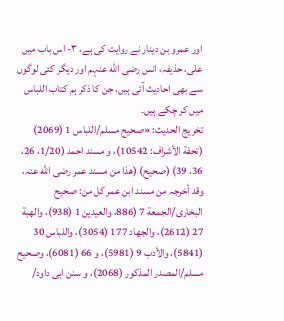اور عمرو بن دینار نے روایت کی ہے، ۳- اس باب میں علی، حذیفہ، انس رضی الله عنہم اور دیگر کئی لوگوں سے بھی احادیث آئی ہیں، جن کا ذکر ہم کتاب اللباس میں کر چکے ہیں۔
تخریج الحدیث: «صحیح مسلم/اللباس 1 (2069) (تحفة الأشراف: 10542)، و مسند احمد (1/20، 26، 36، 39) (صحیح) (ھذا من مسند عمر رضی الله عنہ، وقد أخرجہ من مسند ابن عمر کل من: صحیح البخاری/الجمعة 7 (886، والعیدین 1 (938)، والھبة 27 (2612)، والجھاد 177 (3054)، واللباس 30 (5841)، والأدب 9 (5981)، و 66 (6081)، وصحیح مسلم/المصدر المذکور (2068)، و سنن ابی داود/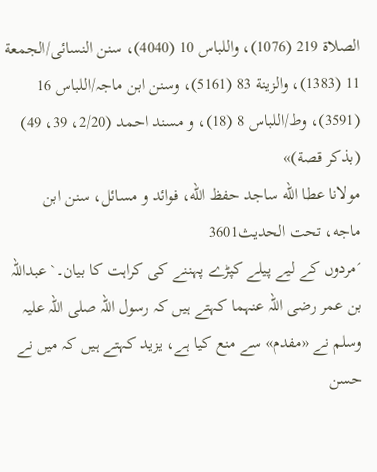الصلاة 219 (1076)، واللباس 10 (4040)، سنن النسائی/الجمعة 11 (1383)، والزینة 83 (5161)، وسنن ابن ماجہ/اللباس 16 (3591)، وط/اللباس 8 (18)، و مسند احمد (2/20، 39، 49) (بذکر قصة)»
مولانا عطا الله ساجد حفظ الله، فوائد و مسائل، سنن ابن ماجه، تحت الحديث3601
´مردوں کے لیے پیلے کپڑے پہننے کی کراہت کا بیان۔` عبداللہ بن عمر رضی اللہ عنہما کہتے ہیں کہ رسول اللہ صلی اللہ علیہ وسلم نے «مفدم» سے منع کیا ہے، یزید کہتے ہیں کہ میں نے حسن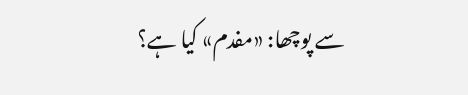سے پوچھا: «مفدم» کیا ہے؟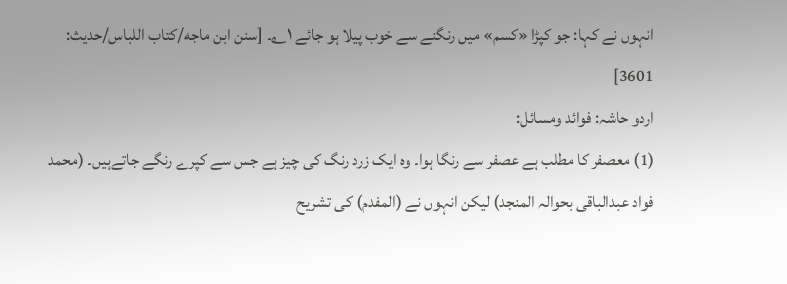انہوں نے کہا: جو کپڑا «کسم» میں رنگنے سے خوب پیلا ہو جائے ۱؎۔ [سنن ابن ماجه/كتاب اللباس/حدیث: 3601]
اردو حاشہ: فوائد ومسائل:
(1) معصفر کا مطلب ہے عصفر سے رنگا ہوا۔ وہ ایک زرد رنگ کی چیز ہے جس سے کپرے رنگے جاتےہیں۔ (محمد فواد عبدالباقی بحوالہ المنجد) لیکن انہوں نے (المفدم) کی تشریح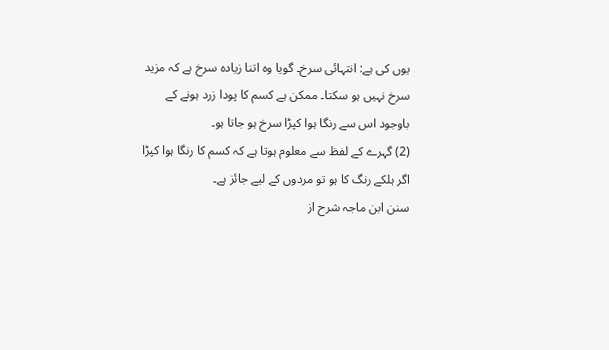یوں کی ہے: انتہائی سرخ۔ گویا وہ اتنا زیادہ سرخ ہے کہ مزید سرخ نہیں ہو سکتا۔ ممکن ہے کسم کا پودا زرد ہونے کے باوجود اس سے رنگا ہوا کپڑا سرخ ہو جاتا ہو۔
(2) گہرے کے لفظ سے معلوم ہوتا ہے کہ کسم کا رنگا ہوا کپڑا اگر ہلکے رنگ کا ہو تو مردوں کے لیے جائز ہے۔
سنن ابن ماجہ شرح از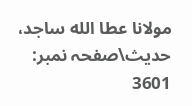مولانا عطا الله ساجد، حدیث\صفحہ نمبر: 3601